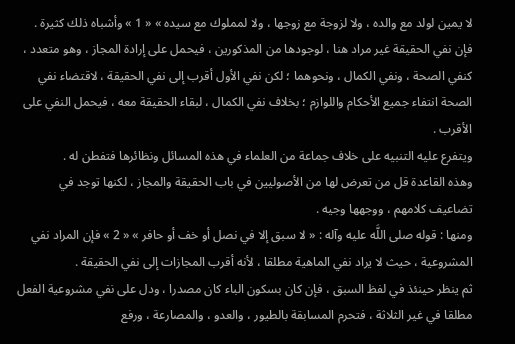لا يمين لولد مع والده ، ولا لزوجة مع زوجها ، ولا لمملوك مع سيده » « 1 » وأشباه ذلك كثيرة .
فإن نفي الحقيقة غير مراد هنا ، لوجودها من المذكورين ، فيحمل على إرادة المجاز ، وهو متعدد ، كنفي الصحة ، ونفي الكمال ، ونحوهما ؛ لكن نفي الأول أقرب إلى نفي الحقيقة ، لاقتضاء نفي الصحة انتفاء جميع الأحكام واللوازم ؛ بخلاف نفي الكمال ، لبقاء الحقيقة معه ، فيحمل النفي على الأقرب .
ويتفرع عليه التنبيه على خلاف جماعة من العلماء في هذه المسائل ونظائرها فتفطن له .
وهذه القاعدة قل من تعرض لها من الأصوليين في باب الحقيقة والمجاز ، لكنها توجد في تضاعيف كلامهم ، ووجهها وجيه .
ومنها : قوله صلى اللَّه عليه وآله : « لا سبق إلا في نصل أو خف أو حافر » « 2 » فإن المراد نفي المشروعية ، حيث لا يراد نفي الماهية مطلقا ، لأنه أقرب المجازات إلى نفي الحقيقة .
ثم ينظر حينئذ في لفظ السبق ، فإن كان بسكون الباء كان مصدرا ، ودل على نفي مشروعية الفعل مطلقا في غير الثلاثة ، فتحرم المسابقة بالطيور ، والعدو ، والمصارعة ، ورفع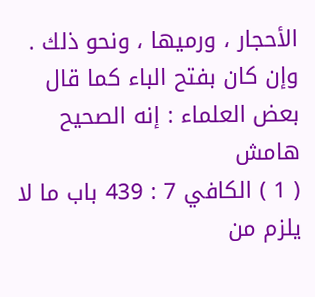الأحجار ، ورميها ، ونحو ذلك .
وإن كان بفتح الباء كما قال بعض العلماء : إنه الصحيح
هامش
( 1 ) الكافي 7 : 439 باب ما لا يلزم من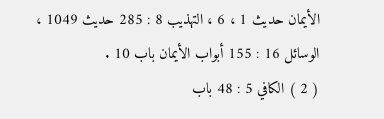الأيمان حديث 1 ، 6 ، التهذيب 8 : 285 حديث 1049 ، الوسائل 16 : 155 أبواب الأيمان باب 10 .
( 2 ) الكافي 5 : 48 باب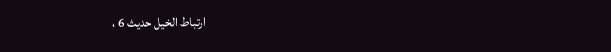ارتباط الخيل حديث 6 ،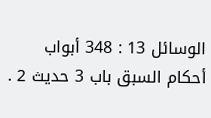الوسائل 13 : 348 أبواب أحكام السبق باب 3 حديث 2 .